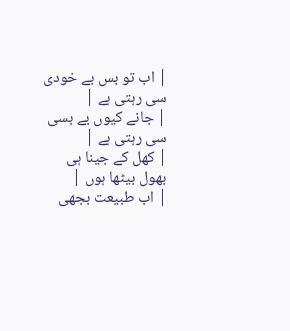| اب تو بس بے خودی سی رہتی ہے |
| جانے کیوں بے بسی سی رہتی ہے |
| کھل کے جینا ہی بھول بیٹھا ہوں |
| اب طبیعت بجھی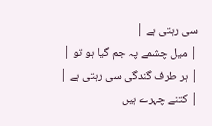سی رہتی ہے |
| میل چشمے پہ جم گیا ہو تو |
| ہر طرف گندگی سی رہتی ہے |
| کتنے چہرے ہیں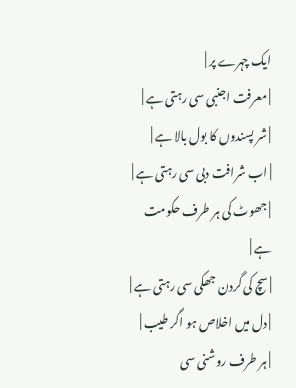ایک چہرے پر |
| معرفت اجنبی سی رہتی ہے |
| شر پسندوں کا بول بالا ہے |
| اب شرافت دبی سی رہتی ہے |
| جھوٹ کی ہر طرف حکومت ہے |
| سچ کی گردن جھکی سی رہتی ہے |
| دل میں اخلاص ہو اگر طیب |
| ہر طرف روشنی سی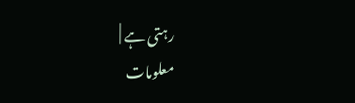رہتی ہے |
معلومات